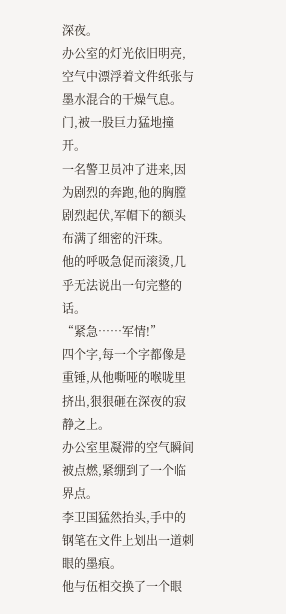深夜。
办公室的灯光依旧明亮,空气中漂浮着文件纸张与墨水混合的干燥气息。
门,被一股巨力猛地撞开。
一名警卫员冲了进来,因为剧烈的奔跑,他的胸膛剧烈起伏,军帽下的额头布满了细密的汗珠。
他的呼吸急促而滚烫,几乎无法说出一句完整的话。
“紧急……军情!”
四个字,每一个字都像是重锤,从他嘶哑的喉咙里挤出,狠狠砸在深夜的寂静之上。
办公室里凝滞的空气瞬间被点燃,紧绷到了一个临界点。
李卫国猛然抬头,手中的钢笔在文件上划出一道刺眼的墨痕。
他与伍相交换了一个眼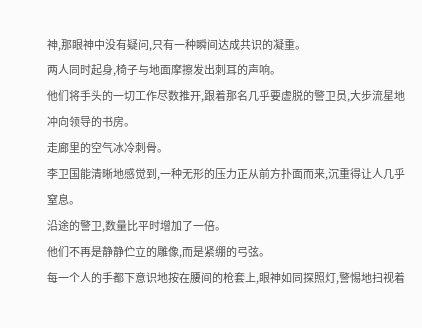神,那眼神中没有疑问,只有一种瞬间达成共识的凝重。
两人同时起身,椅子与地面摩擦发出刺耳的声响。
他们将手头的一切工作尽数推开,跟着那名几乎要虚脱的警卫员,大步流星地冲向领导的书房。
走廊里的空气冰冷刺骨。
李卫国能清晰地感觉到,一种无形的压力正从前方扑面而来,沉重得让人几乎窒息。
沿途的警卫,数量比平时增加了一倍。
他们不再是静静伫立的雕像,而是紧绷的弓弦。
每一个人的手都下意识地按在腰间的枪套上,眼神如同探照灯,警惕地扫视着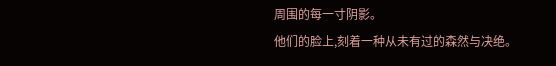周围的每一寸阴影。
他们的脸上,刻着一种从未有过的森然与决绝。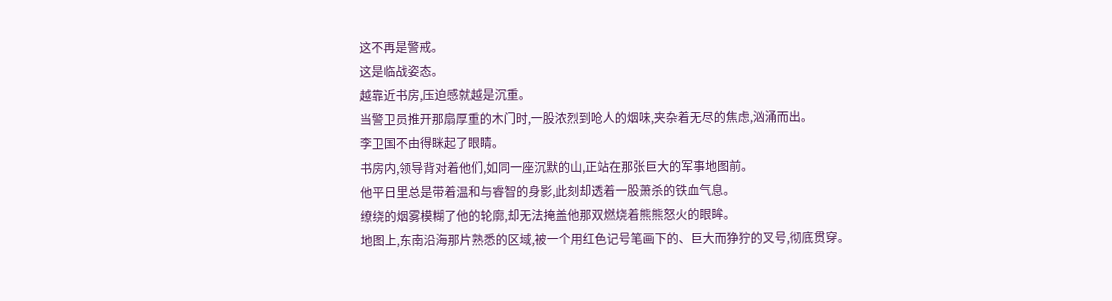这不再是警戒。
这是临战姿态。
越靠近书房,压迫感就越是沉重。
当警卫员推开那扇厚重的木门时,一股浓烈到呛人的烟味,夹杂着无尽的焦虑,汹涌而出。
李卫国不由得眯起了眼睛。
书房内,领导背对着他们,如同一座沉默的山,正站在那张巨大的军事地图前。
他平日里总是带着温和与睿智的身影,此刻却透着一股萧杀的铁血气息。
缭绕的烟雾模糊了他的轮廓,却无法掩盖他那双燃烧着熊熊怒火的眼眸。
地图上,东南沿海那片熟悉的区域,被一个用红色记号笔画下的、巨大而狰狞的叉号,彻底贯穿。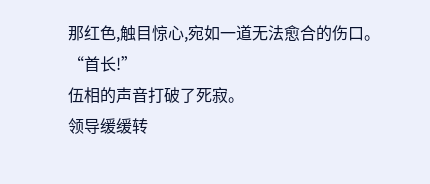那红色,触目惊心,宛如一道无法愈合的伤口。
“首长!”
伍相的声音打破了死寂。
领导缓缓转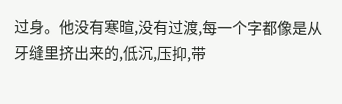过身。他没有寒暄,没有过渡,每一个字都像是从牙缝里挤出来的,低沉,压抑,带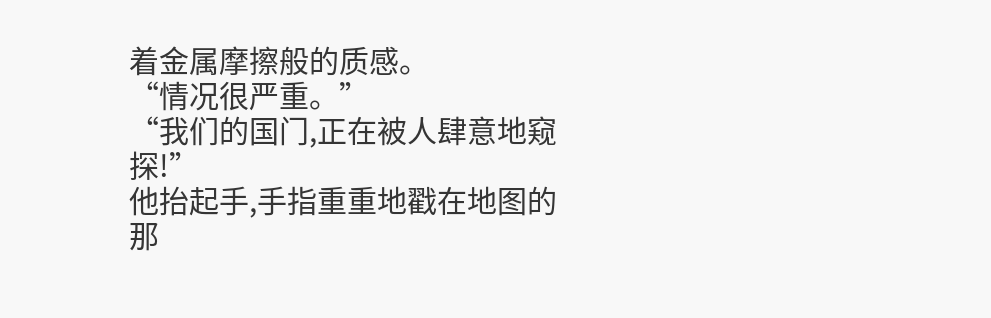着金属摩擦般的质感。
“情况很严重。”
“我们的国门,正在被人肆意地窥探!”
他抬起手,手指重重地戳在地图的那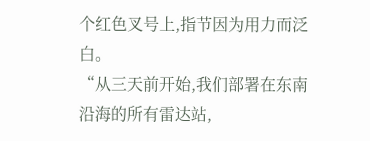个红色叉号上,指节因为用力而泛白。
“从三天前开始,我们部署在东南沿海的所有雷达站,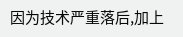因为技术严重落后,加上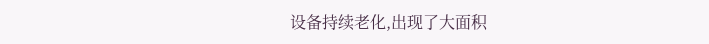设备持续老化,出现了大面积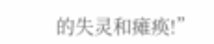的失灵和瘫痪!”